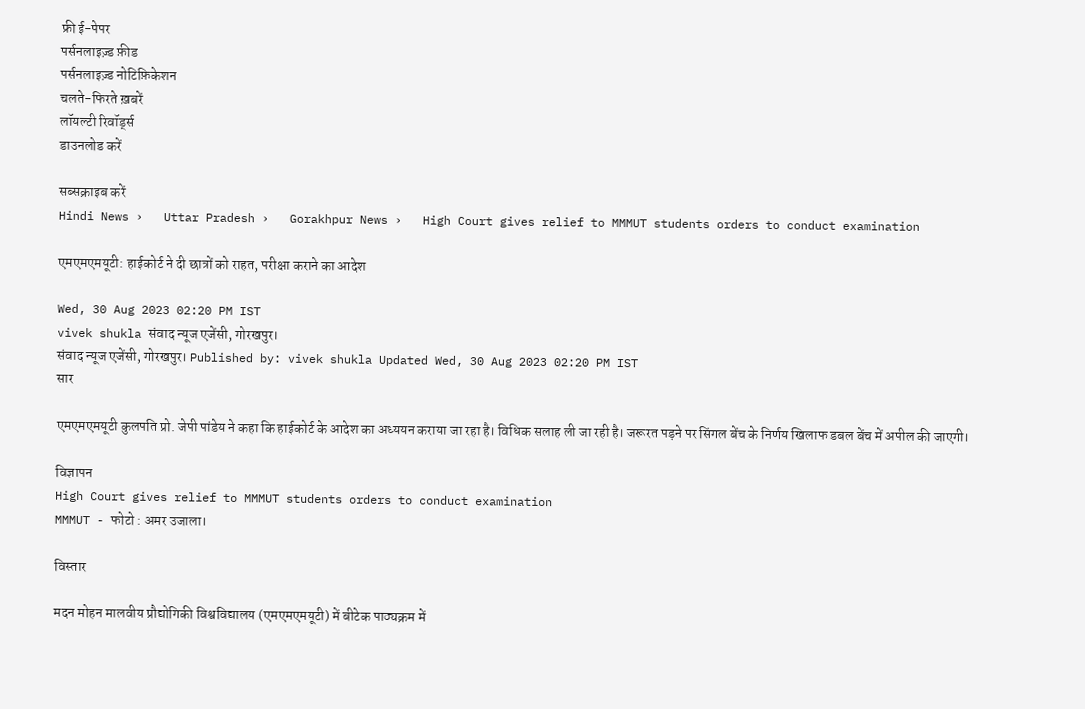फ्री ई-पेपर
पर्सनलाइज़्ड फ़ीड
पर्सनलाइज़्ड नोटिफ़िकेशन
चलते-फिरते ख़बरें
लॉयल्टी रिवॉर्ड्स
डाउनलोड करें

सब्सक्राइब करें
Hindi News ›   Uttar Pradesh ›   Gorakhpur News ›   High Court gives relief to MMMUT students orders to conduct examination

एमएमएमयूटी: हाईकोर्ट ने दी छात्रों को राहत, परीक्षा कराने का आदेश

Wed, 30 Aug 2023 02:20 PM IST
vivek shukla संवाद न्यूज एजेंसी, गोरखपुर।
संवाद न्यूज एजेंसी, गोरखपुर। Published by: vivek shukla Updated Wed, 30 Aug 2023 02:20 PM IST
सार

एमएमएमयूटी कुलपति प्रो. जेपी पांडेय ने कहा कि हाईकोर्ट के आदेश का अध्ययन कराया जा रहा है। विधिक सलाह ली जा रही है। जरूरत पड़ने पर सिंगल बेंच के निर्णय खिलाफ डबल बेंच में अपील की जाएगी।

विज्ञापन
High Court gives relief to MMMUT students orders to conduct examination
MMMUT - फोटो : अमर उजाला।

विस्तार

मदन मोहन मालवीय प्रौद्योगिकी विश्वविद्यालय (एमएमएमयूटी) में बीटेक पाठ्यक्रम में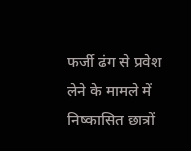फर्जी ढंग से प्रवेश लेने के मामले में निष्कासित छात्रों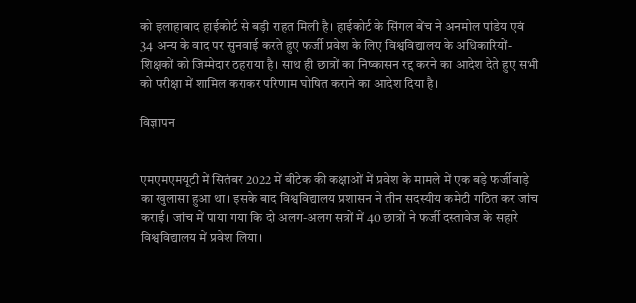को इलाहाबाद हाईकोर्ट से बड़ी राहत मिली है। हाईकोर्ट के सिंगल बेंच ने अनमोल पांडेय एवं 34 अन्य के वाद पर सुनवाई करते हुए फर्जी प्रवेश के लिए विश्वविद्यालय के अधिकारियों-शिक्षकों को जिम्मेदार ठहराया है। साथ ही छात्रों का निष्कासन रद्द करने का आदेश देते हुए सभी को परीक्षा में शामिल कराकर परिणाम घोषित कराने का आदेश दिया है।

विज्ञापन


एमएमएमयूटी में सितंबर 2022 में बीटेक की कक्षाओं में प्रवेश के मामले में एक बड़े फर्जीवाड़े का खुलासा हुआ था। इसके बाद विश्वविद्यालय प्रशासन ने तीन सदस्यीय कमेटी गठित कर जांच कराई। जांच में पाया गया कि दो अलग-अलग सत्रों में 40 छात्रों ने फर्जी दस्तावेज के सहारे विश्वविद्यालय में प्रवेश लिया।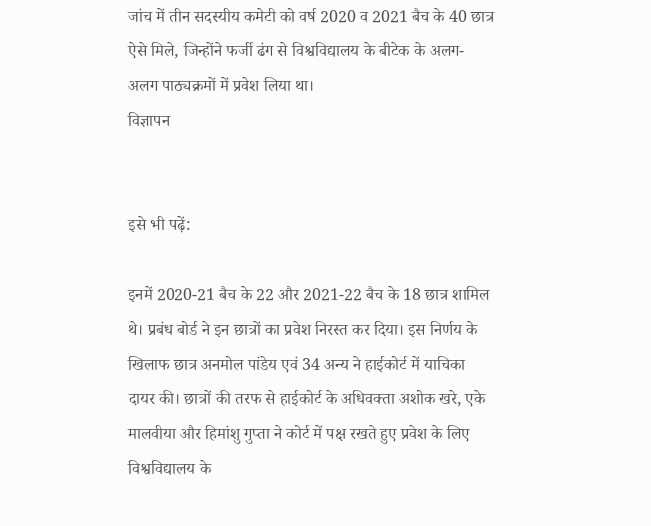जांच में तीन सदस्यीय कमेटी को वर्ष 2020 व 2021 बैच के 40 छात्र ऐसे मिले, जिन्होंने फर्जी ढंग से विश्वविद्यालय के बीटेक के अलग-अलग पाठ्यक्रमों में प्रवेश लिया था।
विज्ञापन


इसे भी पढ़ें:

इनमें 2020-21 बैच के 22 और 2021-22 बैच के 18 छात्र शामिल थे। प्रबंध बोर्ड ने इन छात्रों का प्रवेश निरस्त कर दिया। इस निर्णय के खिलाफ छात्र अनमोल पांडेय एवं 34 अन्य ने हाईकोर्ट में याचिका दायर की। छात्रों की तरफ से हाईकोर्ट के अधिवक्ता अशोक खरे, एके मालवीया और हिमांशु गुप्ता ने कोर्ट में पक्ष रखते हुए प्रवेश के लिए विश्वविद्यालय के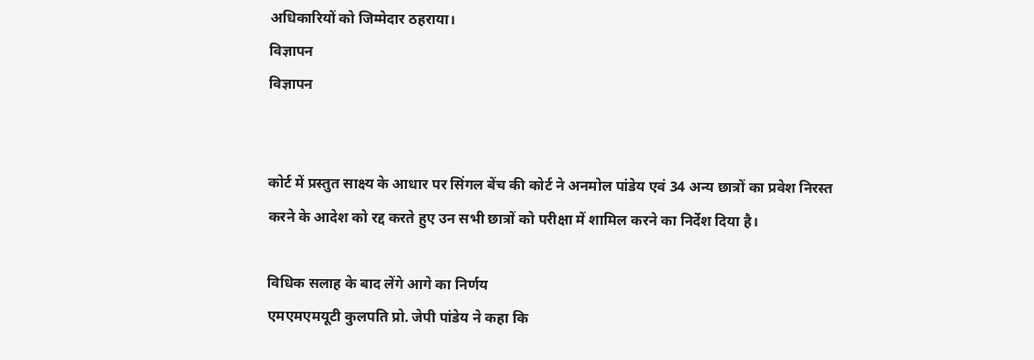अधिकारियों को जिम्मेदार ठहराया।
विज्ञापन
विज्ञापन


कोर्ट में प्रस्तुत साक्ष्य के आधार पर सिंगल बेंच की कोर्ट ने अनमोल पांडेय एवं 34 अन्य छात्रों का प्रवेश निरस्त करने के आदेश को रद्द करते हुए उन सभी छात्रों को परीक्षा में शामिल करने का निर्देश दिया है।

विधिक सलाह के बाद लेंगे आगे का निर्णय
एमएमएमयूटी कुलपति प्रो. जेपी पांडेय ने कहा कि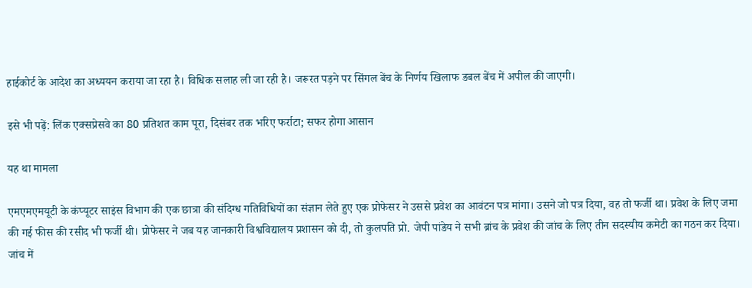हाईकोर्ट के आदेश का अध्ययन कराया जा रहा है। विधिक सलाह ली जा रही है। जरूरत पड़ने पर सिंगल बेंच के निर्णय खिलाफ डबल बेंच में अपील की जाएगी।

इसे भी पढ़ें: लिंक एक्सप्रेसवे का 80 प्रतिशत काम पूरा, दिसंबर तक भरिए फर्राटा; सफर होगा आसान

यह था मामला

एमएमएमयूटी के कंप्यूटर साइंस विभाग की एक छात्रा की संदिग्ध गतिविधियों का संज्ञान लेते हुए एक प्रोफेसर ने उससे प्रवेश का आवंटन पत्र मांगा। उसने जो पत्र दिया, वह तो फर्जी था। प्रवेश के लिए जमा की गई फीस की रसीद भी फर्जी थी। प्रोफेसर ने जब यह जानकारी विश्वविद्यालय प्रशासन को दी, तो कुलपति प्रो. जेपी पांडेय ने सभी ब्रांच के प्रवेश की जांच के लिए तीन सदस्यीय कमेटी का गठन कर दिया। जांच में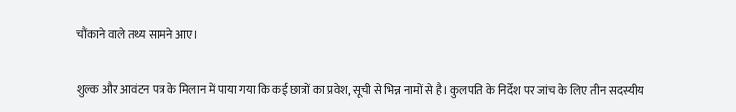चौंकाने वाले तथ्य सामने आए।

शुल्क और आवंटन पत्र के मिलान में पाया गया कि कई छात्रों का प्रवेश, सूची से भिन्न नामों से है। कुलपति के निर्देश पर जांच के लिए तीन सदस्यीय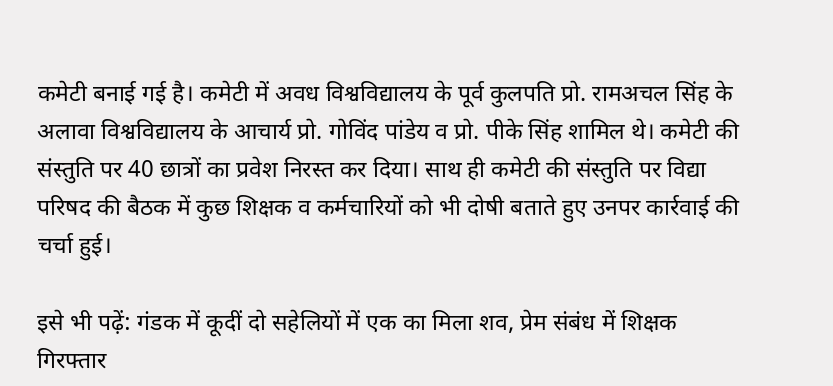कमेटी बनाई गई है। कमेटी में अवध विश्वविद्यालय के पूर्व कुलपति प्रो. रामअचल सिंह के अलावा विश्वविद्यालय के आचार्य प्रो. गोविंद पांडेय व प्रो. पीके सिंह शामिल थे। कमेटी की संस्तुति पर 40 छात्रों का प्रवेश निरस्त कर दिया। साथ ही कमेटी की संस्तुति पर विद्या परिषद की बैठक में कुछ शिक्षक व कर्मचारियों को भी दोषी बताते हुए उनपर कार्रवाई की चर्चा हुई।

इसे भी पढ़ें: गंडक में कूदीं दो सहेलियों में एक का मिला शव, प्रेम संबंध में शिक्षक गिरफ्तार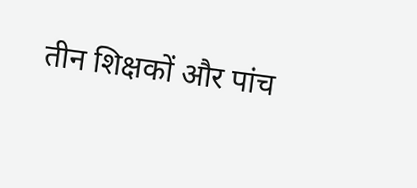तीन शिक्षकों और पांच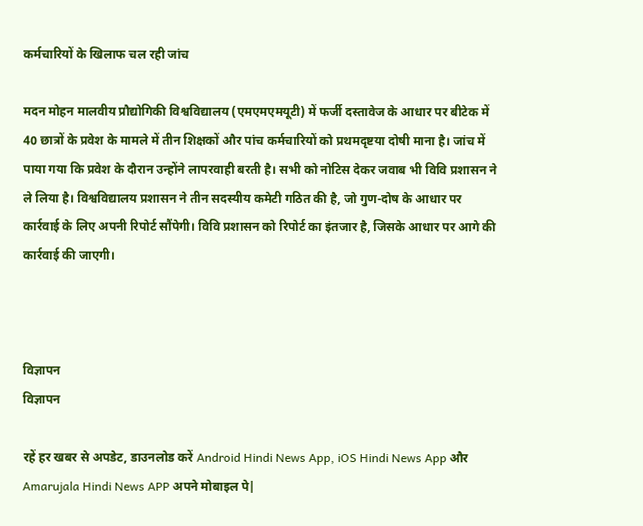कर्मचारियों के खिलाफ चल रही जांच

मदन मोहन मालवीय प्रौद्योगिकी विश्वविद्यालय (एमएमएमयूटी) में फर्जी दस्तावेज के आधार पर बीटेक में 40 छात्रों के प्रवेश के मामले में तीन शिक्षकों और पांच कर्मचारियों को प्रथमदृष्टया दोषी माना है। जांच में पाया गया कि प्रवेश के दौरान उन्होंने लापरवाही बरती है। सभी को नोटिस देकर जवाब भी विवि प्रशासन ने ले लिया है। विश्वविद्यालय प्रशासन ने तीन सदस्यीय कमेटी गठित की है, जो गुण-दोष के आधार पर कार्रवाई के लिए अपनी रिपोर्ट सौंपेगी। विवि प्रशासन को रिपोर्ट का इंतजार है, जिसके आधार पर आगे की कार्रवाई की जाएगी।



विज्ञापन
विज्ञापन

रहें हर खबर से अपडेट, डाउनलोड करें Android Hindi News App, iOS Hindi News App और Amarujala Hindi News APP अपने मोबाइल पे|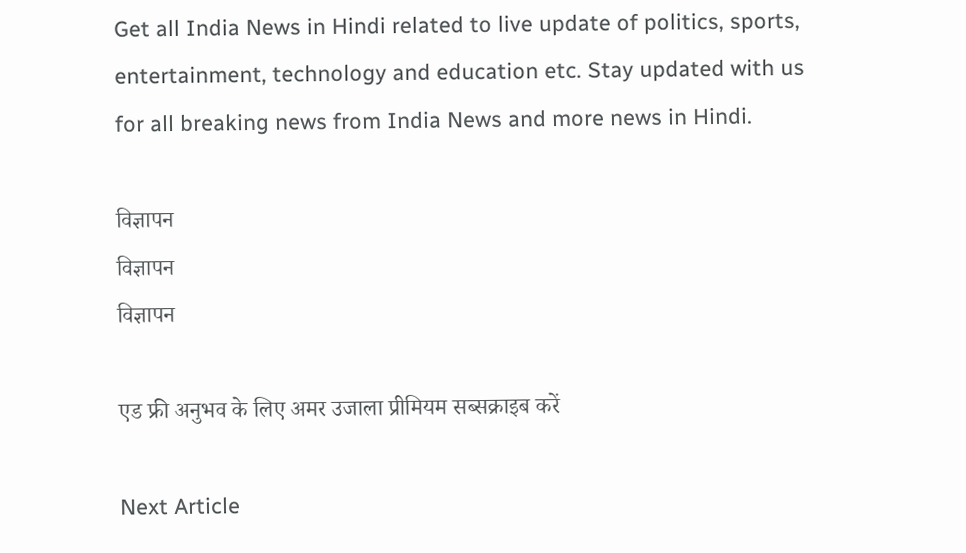Get all India News in Hindi related to live update of politics, sports, entertainment, technology and education etc. Stay updated with us for all breaking news from India News and more news in Hindi.

विज्ञापन
विज्ञापन
विज्ञापन

एड फ्री अनुभव के लिए अमर उजाला प्रीमियम सब्सक्राइब करें

Next Article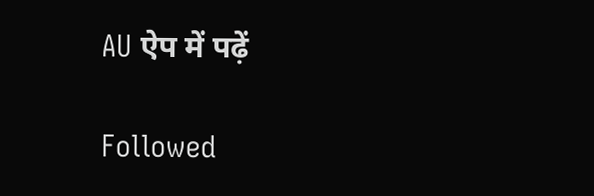AU ऐप में पढ़ें

Followed